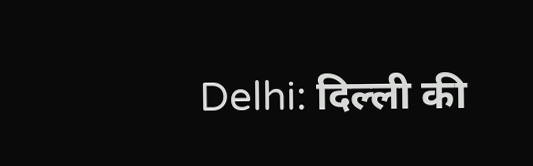Delhi: दिल्ली की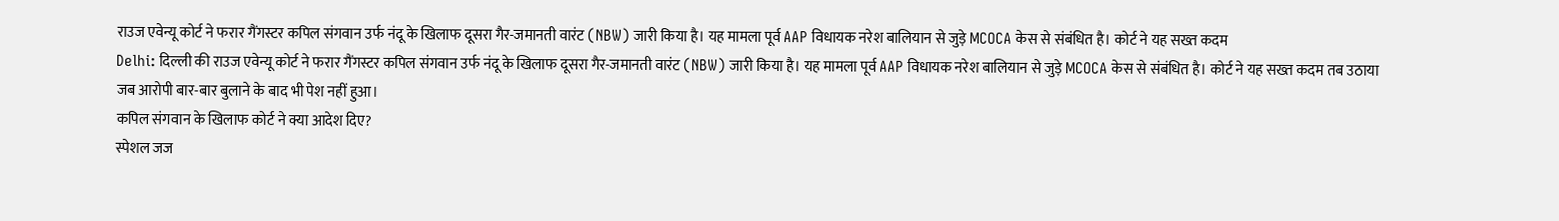राउज एवेन्यू कोर्ट ने फरार गैंगस्टर कपिल संगवान उर्फ नंदू के खिलाफ दूसरा गैर-जमानती वारंट (NBW) जारी किया है। यह मामला पूर्व AAP विधायक नरेश बालियान से जुड़े MCOCA केस से संबंधित है। कोर्ट ने यह सख्त कदम
Delhi: दिल्ली की राउज एवेन्यू कोर्ट ने फरार गैंगस्टर कपिल संगवान उर्फ नंदू के खिलाफ दूसरा गैर-जमानती वारंट (NBW) जारी किया है। यह मामला पूर्व AAP विधायक नरेश बालियान से जुड़े MCOCA केस से संबंधित है। कोर्ट ने यह सख्त कदम तब उठाया जब आरोपी बार-बार बुलाने के बाद भी पेश नहीं हुआ।
कपिल संगवान के खिलाफ कोर्ट ने क्या आदेश दिए?
स्पेशल जज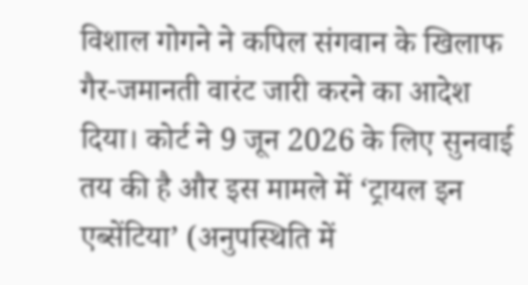विशाल गोगने ने कपिल संगवान के खिलाफ गैर-जमानती वारंट जारी करने का आदेश दिया। कोर्ट ने 9 जून 2026 के लिए सुनवाई तय की है और इस मामले में ‘ट्रायल इन एब्सेंटिया’ (अनुपस्थिति में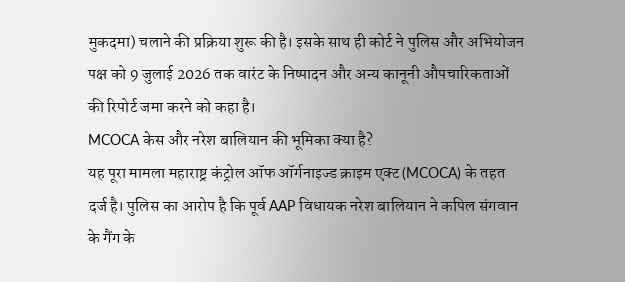मुकदमा) चलाने की प्रक्रिया शुरू की है। इसके साथ ही कोर्ट ने पुलिस और अभियोजन पक्ष को 9 जुलाई 2026 तक वारंट के निष्पादन और अन्य कानूनी औपचारिकताओं की रिपोर्ट जमा करने को कहा है।
MCOCA केस और नरेश बालियान की भूमिका क्या है?
यह पूरा मामला महाराष्ट्र कंट्रोल ऑफ ऑर्गनाइज्ड क्राइम एक्ट (MCOCA) के तहत दर्ज है। पुलिस का आरोप है कि पूर्व AAP विधायक नरेश बालियान ने कपिल संगवान के गैंग के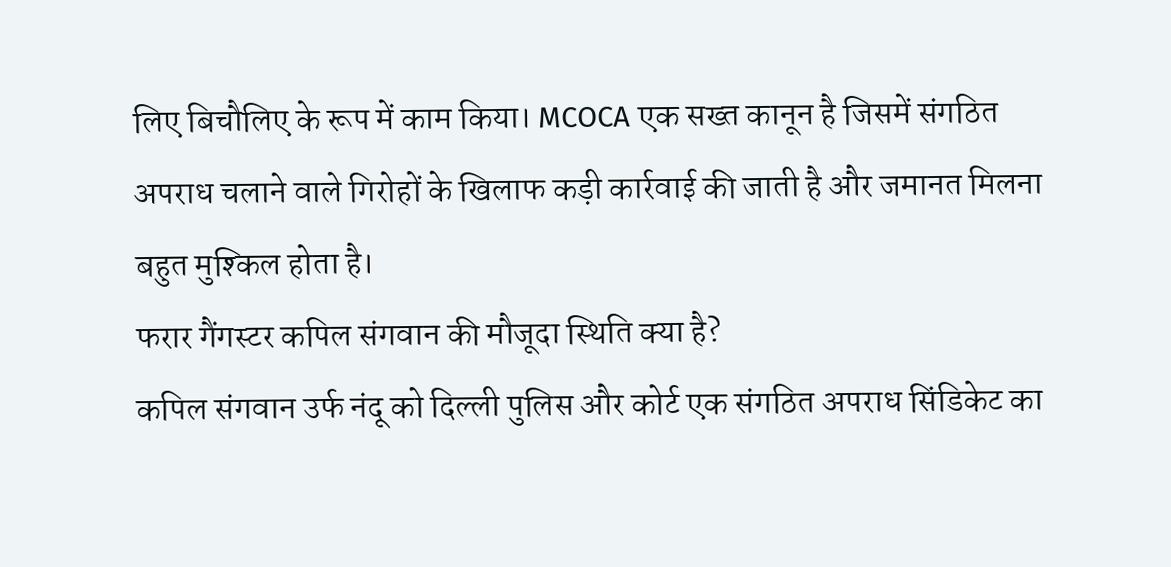लिए बिचौलिए के रूप में काम किया। MCOCA एक सख्त कानून है जिसमें संगठित अपराध चलाने वाले गिरोहों के खिलाफ कड़ी कार्रवाई की जाती है और जमानत मिलना बहुत मुश्किल होता है।
फरार गैंगस्टर कपिल संगवान की मौजूदा स्थिति क्या है?
कपिल संगवान उर्फ नंदू को दिल्ली पुलिस और कोर्ट एक संगठित अपराध सिंडिकेट का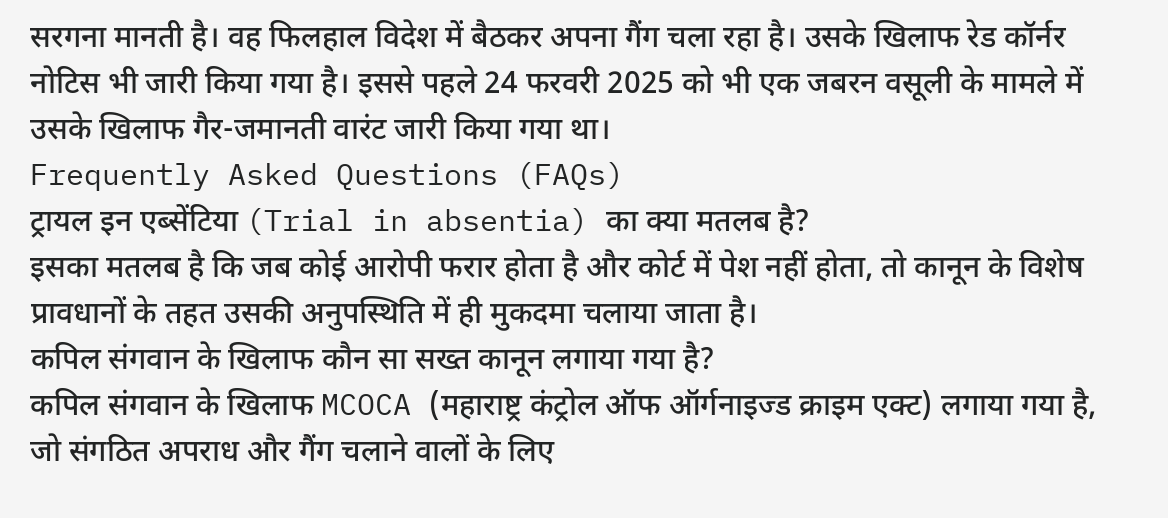सरगना मानती है। वह फिलहाल विदेश में बैठकर अपना गैंग चला रहा है। उसके खिलाफ रेड कॉर्नर नोटिस भी जारी किया गया है। इससे पहले 24 फरवरी 2025 को भी एक जबरन वसूली के मामले में उसके खिलाफ गैर-जमानती वारंट जारी किया गया था।
Frequently Asked Questions (FAQs)
ट्रायल इन एब्सेंटिया (Trial in absentia) का क्या मतलब है?
इसका मतलब है कि जब कोई आरोपी फरार होता है और कोर्ट में पेश नहीं होता, तो कानून के विशेष प्रावधानों के तहत उसकी अनुपस्थिति में ही मुकदमा चलाया जाता है।
कपिल संगवान के खिलाफ कौन सा सख्त कानून लगाया गया है?
कपिल संगवान के खिलाफ MCOCA (महाराष्ट्र कंट्रोल ऑफ ऑर्गनाइज्ड क्राइम एक्ट) लगाया गया है, जो संगठित अपराध और गैंग चलाने वालों के लिए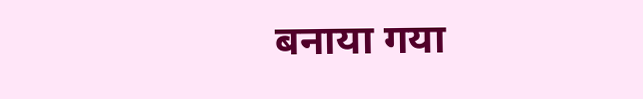बनाया गया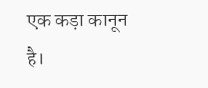एक कड़ा कानून है।